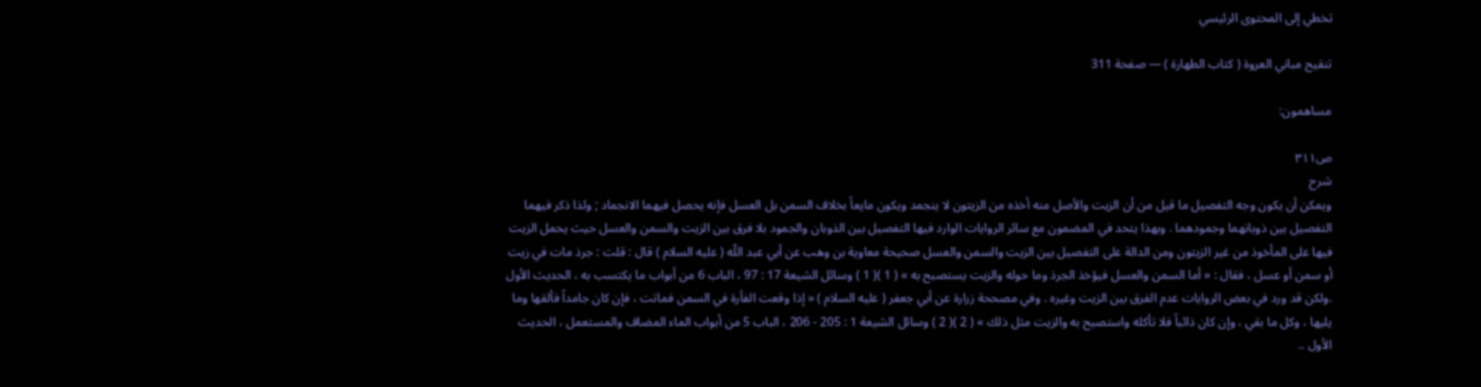تخطي إلى المحتوى الرئيسي

تنقيح مباني العروة ( كتاب الطهارة ) — صفحة 311

مساهمون:

ص٣١١
شرح
ويمكن أن يكون وجه التفصيل ما قيل من أن الزيت والأصل منه أخذه من الزيتون لا ينجمد ويكون مايعاً بخلاف السمن بل العسل فإنه يحصل فيهما الانجماد ; ولذا ذكر فيهما التفصيل بين ذوبانهما وجمودهما . وبهذا يتحد في المضمون مع سائر الروايات الوارد فيها التفصيل بين الذوبان والجمود بلا فرق بين الزيت والسمن والعسل حيث يحمل الزيت فيها على المأخوذ من غير الزيتون ومن الدالة على التفصيل بين الزيت والسمن والعسل صحيحة معاوية بن وهب عن أبي عبد اللّه ( عليه السلام ) قال : قلت : جرذ مات في زيت أو سمن أو عسل ، فقال : « أما السمن والعسل فيؤخذ الجرذ وما حوله والزيت يستصبح به » ( 1 )( 1 ) وسائل الشيعة 17 : 97 ، الباب 6 من أبواب ما يكتسب به ، الحديث الأول .ولكن قد ورد في بعض الروايات عدم الفرق بين الزيت وغيره . وفي مصححة زرارة عن أبي جعفر ( عليه السلام ) « إذا وقعت الفأرة في السمن فماتت ، فإن كان جامداً فألقها وما يليها ، وكل ما بقي ، وإن كان ذائباً فلا تأكله واستصبح به والزيت مثل ذلك » ( 2 )( 2 ) وسائل الشيعة 1 : 205 - 206 ، الباب 5 من أبواب الماء المضاف والمستعمل ، الحديث الأول ..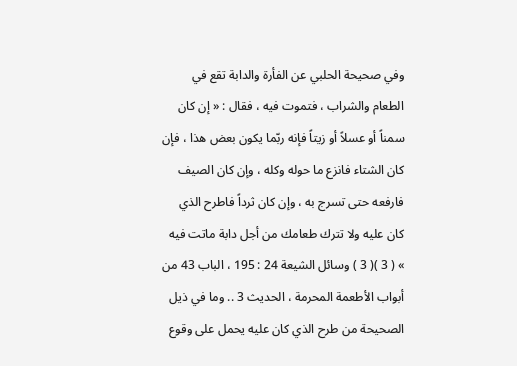وفي صحيحة الحلبي عن الفأرة والدابة تقع في الطعام والشراب ، فتموت فيه ، فقال : « إن كان سمناً أو عسلاً أو زيتاً فإنه ربّما يكون بعض هذا ، فإن كان الشتاء فانزع ما حوله وكله ، وإن كان الصيف فارفعه حتى تسرج به ، وإن كان ثرداً فاطرح الذي كان عليه ولا تترك طعامك من أجل دابة ماتت فيه » ( 3 )( 3 ) وسائل الشيعة 24 : 195 ، الباب 43 من أبواب الأطعمة المحرمة ، الحديث 3 .. وما في ذيل الصحيحة من طرح الذي كان عليه يحمل على وقوع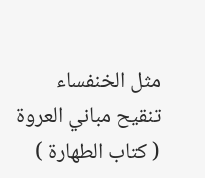مثل الخنفساء
تنقيح مباني العروة ( كتاب الطهارة )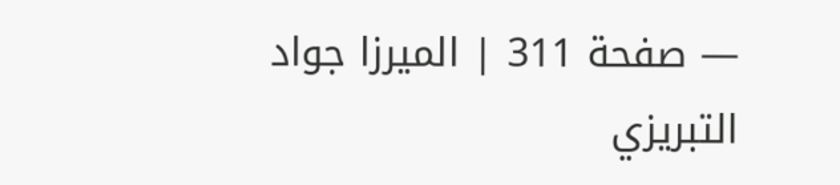— صفحة 311 | الميرزا جواد التبريزي